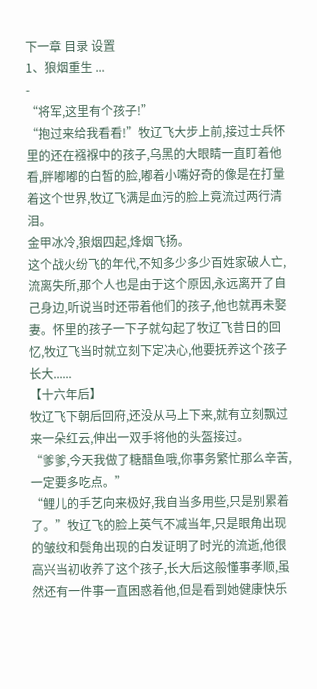下一章 目录 设置
1、狼烟重生 ...
-
“将军,这里有个孩子!”
“抱过来给我看看!”牧辽飞大步上前,接过士兵怀里的还在襁褓中的孩子,乌黑的大眼睛一直盯着他看,胖嘟嘟的白皙的脸,嘟着小嘴好奇的像是在打量着这个世界,牧辽飞满是血污的脸上竟流过两行清泪。
金甲冰冷,狼烟四起,烽烟飞扬。
这个战火纷飞的年代,不知多少多少百姓家破人亡,流离失所,那个人也是由于这个原因,永远离开了自己身边,听说当时还带着他们的孩子,他也就再未娶妻。怀里的孩子一下子就勾起了牧辽飞昔日的回忆,牧辽飞当时就立刻下定决心,他要抚养这个孩子长大......
【十六年后】
牧辽飞下朝后回府,还没从马上下来,就有立刻飘过来一朵红云,伸出一双手将他的头盔接过。
“爹爹,今天我做了糖醋鱼哦,你事务繁忙那么辛苦,一定要多吃点。”
“鲤儿的手艺向来极好,我自当多用些,只是别累着了。”牧辽飞的脸上英气不减当年,只是眼角出现的皱纹和鬓角出现的白发证明了时光的流逝,他很高兴当初收养了这个孩子,长大后这般懂事孝顺,虽然还有一件事一直困惑着他,但是看到她健康快乐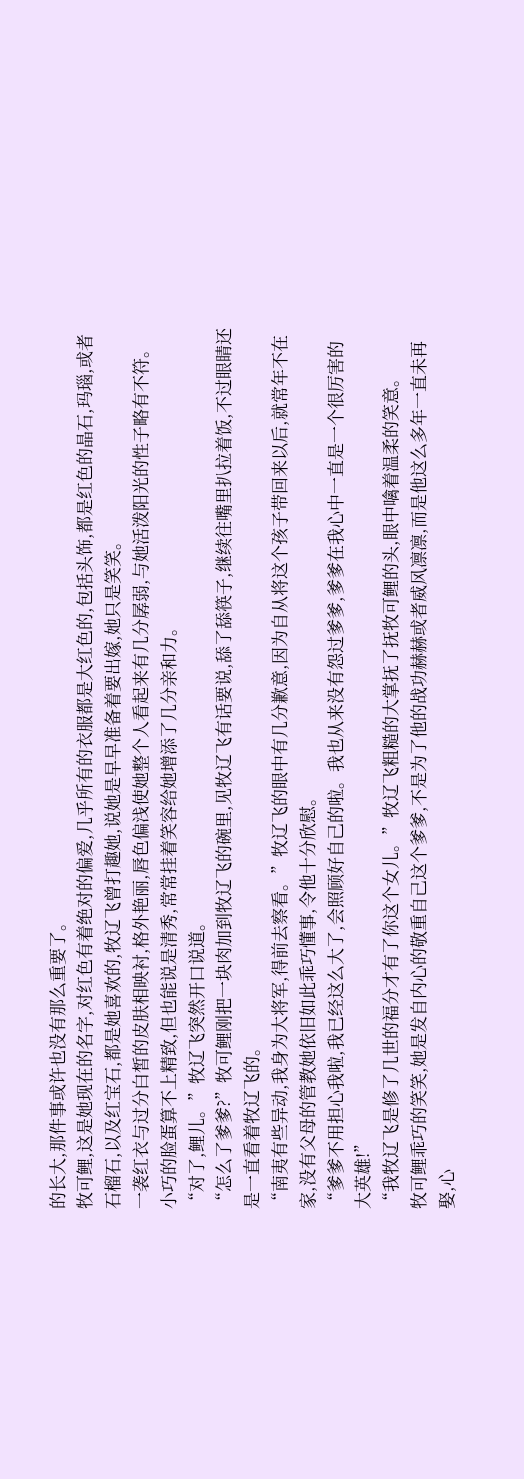的长大,那件事或许也没有那么重要了。
牧可鲤,这是她现在的名字,对红色有着绝对的偏爱,几乎所有的衣服都是大红色的,包括头饰,都是红色的晶石,玛瑙,或者石榴石,以及红宝石,都是她喜欢的,牧辽飞曾打趣她,说她是早早准备着要出嫁,她只是笑笑。
一袭红衣与过分白皙的皮肤相映衬,格外艳丽,唇色偏浅使她整个人看起来有几分孱弱,与她活泼阳光的性子略有不符。小巧的脸蛋算不上精致,但也能说是清秀,常常挂着笑容给她增添了几分亲和力。
“对了,鲤儿。”牧辽飞突然开口说道。
“怎么了爹爹?”牧可鲤刚把一块肉加到牧辽飞的碗里,见牧辽飞有话要说,舔了舔筷子,继续往嘴里扒拉着饭,不过眼睛还是一直看着牧辽飞的。
“南夷有些异动,我身为大将军,得前去察看。”牧辽飞的眼中有几分歉意,因为自从将这个孩子带回来以后,就常年不在家,没有父母的管教她依旧如此乖巧懂事,令他十分欣慰。
“爹爹不用担心我啦,我已经这么大了,会照顾好自己的啦。我也从来没有怨过爹爹,爹爹在我心中一直是一个很厉害的大英雄!”
“我牧辽飞是修了几世的福分才有了你这个女儿。”牧辽飞粗糙的大掌抚了抚牧可鲤的头,眼中噙着温柔的笑意。
牧可鲤乖巧的笑笑,她是发自内心的敬重自己这个爹爹,不是为了他的战功赫赫或者威风凛凛,而是他这么多年一直未再娶,心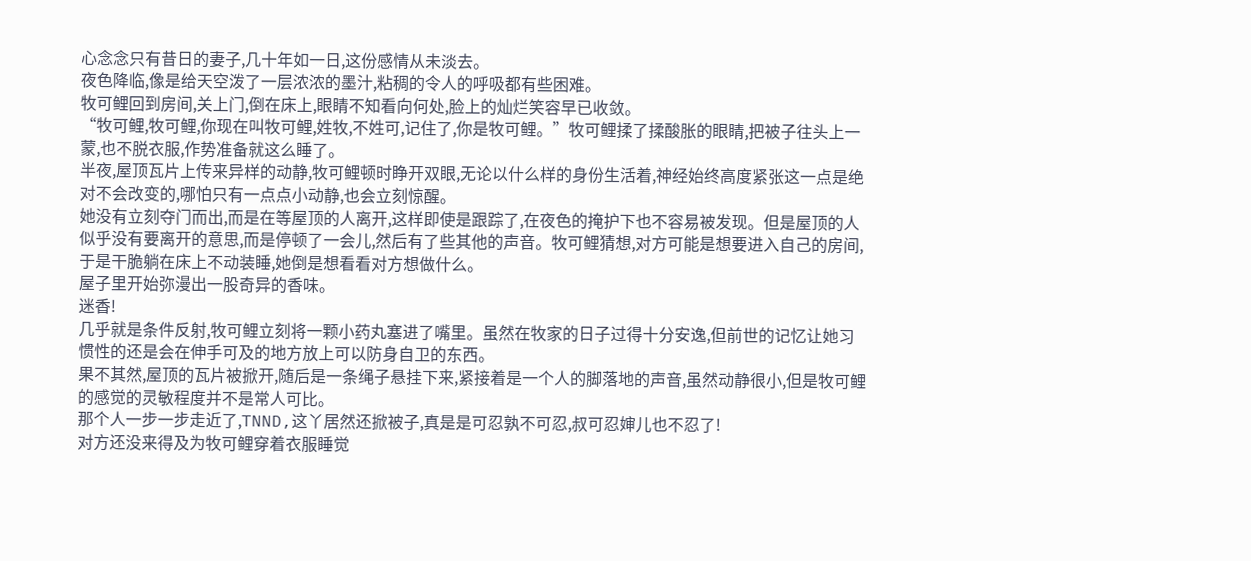心念念只有昔日的妻子,几十年如一日,这份感情从未淡去。
夜色降临,像是给天空泼了一层浓浓的墨汁,粘稠的令人的呼吸都有些困难。
牧可鲤回到房间,关上门,倒在床上,眼睛不知看向何处,脸上的灿烂笑容早已收敛。
“牧可鲤,牧可鲤,你现在叫牧可鲤,姓牧,不姓可,记住了,你是牧可鲤。”牧可鲤揉了揉酸胀的眼睛,把被子往头上一蒙,也不脱衣服,作势准备就这么睡了。
半夜,屋顶瓦片上传来异样的动静,牧可鲤顿时睁开双眼,无论以什么样的身份生活着,神经始终高度紧张这一点是绝对不会改变的,哪怕只有一点点小动静,也会立刻惊醒。
她没有立刻夺门而出,而是在等屋顶的人离开,这样即使是跟踪了,在夜色的掩护下也不容易被发现。但是屋顶的人似乎没有要离开的意思,而是停顿了一会儿,然后有了些其他的声音。牧可鲤猜想,对方可能是想要进入自己的房间,于是干脆躺在床上不动装睡,她倒是想看看对方想做什么。
屋子里开始弥漫出一股奇异的香味。
迷香!
几乎就是条件反射,牧可鲤立刻将一颗小药丸塞进了嘴里。虽然在牧家的日子过得十分安逸,但前世的记忆让她习惯性的还是会在伸手可及的地方放上可以防身自卫的东西。
果不其然,屋顶的瓦片被掀开,随后是一条绳子悬挂下来,紧接着是一个人的脚落地的声音,虽然动静很小,但是牧可鲤的感觉的灵敏程度并不是常人可比。
那个人一步一步走近了,TNND,这丫居然还掀被子,真是是可忍孰不可忍,叔可忍婶儿也不忍了!
对方还没来得及为牧可鲤穿着衣服睡觉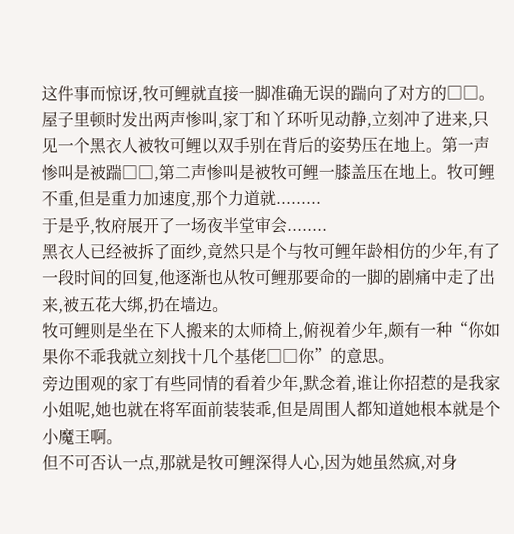这件事而惊讶,牧可鲤就直接一脚准确无误的踹向了对方的□□。
屋子里顿时发出两声惨叫,家丁和丫环听见动静,立刻冲了进来,只见一个黑衣人被牧可鲤以双手别在背后的姿势压在地上。第一声惨叫是被踹□□,第二声惨叫是被牧可鲤一膝盖压在地上。牧可鲤不重,但是重力加速度,那个力道就.........
于是乎,牧府展开了一场夜半堂审会........
黑衣人已经被拆了面纱,竟然只是个与牧可鲤年龄相仿的少年,有了一段时间的回复,他逐渐也从牧可鲤那要命的一脚的剧痛中走了出来,被五花大绑,扔在墙边。
牧可鲤则是坐在下人搬来的太师椅上,俯视着少年,颇有一种“你如果你不乖我就立刻找十几个基佬□□你”的意思。
旁边围观的家丁有些同情的看着少年,默念着,谁让你招惹的是我家小姐呢,她也就在将军面前装装乖,但是周围人都知道她根本就是个小魔王啊。
但不可否认一点,那就是牧可鲤深得人心,因为她虽然疯,对身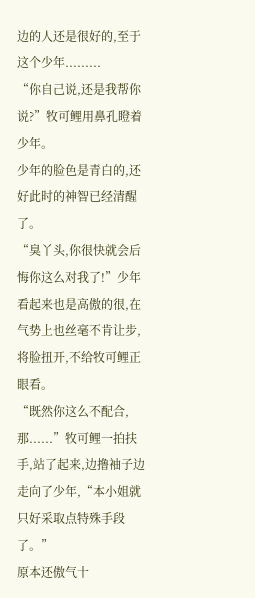边的人还是很好的,至于这个少年.........
“你自己说,还是我帮你说?”牧可鲤用鼻孔瞪着少年。
少年的脸色是青白的,还好此时的神智已经清醒了。
“臭丫头,你很快就会后悔你这么对我了!”少年看起来也是高傲的很,在气势上也丝毫不肯让步,将脸扭开,不给牧可鲤正眼看。
“既然你这么不配合,那......”牧可鲤一拍扶手,站了起来,边撸袖子边走向了少年,“本小姐就只好采取点特殊手段了。”
原本还傲气十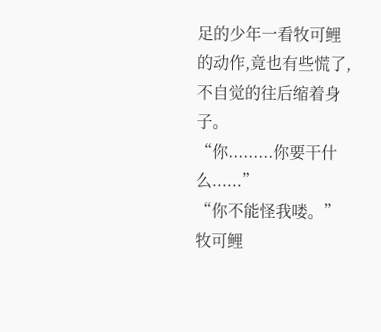足的少年一看牧可鲤的动作,竟也有些慌了,不自觉的往后缩着身子。
“你.........你要干什么......”
“你不能怪我喽。”牧可鲤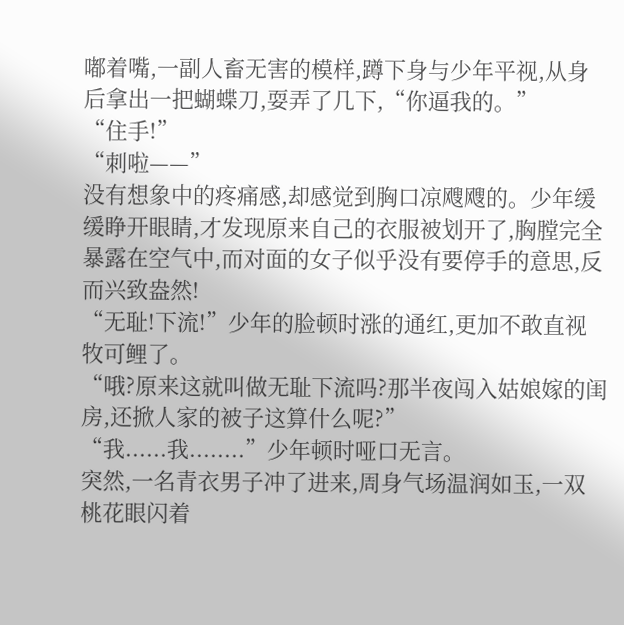嘟着嘴,一副人畜无害的模样,蹲下身与少年平视,从身后拿出一把蝴蝶刀,耍弄了几下,“你逼我的。”
“住手!”
“刺啦——”
没有想象中的疼痛感,却感觉到胸口凉飕飕的。少年缓缓睁开眼睛,才发现原来自己的衣服被划开了,胸膛完全暴露在空气中,而对面的女子似乎没有要停手的意思,反而兴致盎然!
“无耻!下流!”少年的脸顿时涨的通红,更加不敢直视牧可鲤了。
“哦?原来这就叫做无耻下流吗?那半夜闯入姑娘嫁的闺房,还掀人家的被子这算什么呢?”
“我......我........”少年顿时哑口无言。
突然,一名青衣男子冲了进来,周身气场温润如玉,一双桃花眼闪着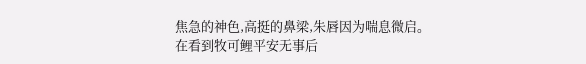焦急的神色,高挺的鼻梁,朱唇因为喘息微启。
在看到牧可鲤平安无事后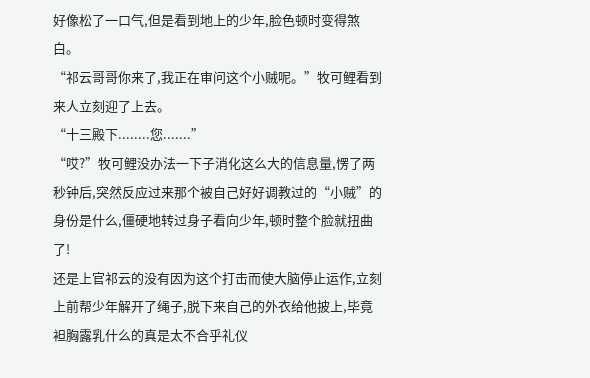好像松了一口气,但是看到地上的少年,脸色顿时变得煞白。
“祁云哥哥你来了,我正在审问这个小贼呢。”牧可鲤看到来人立刻迎了上去。
“十三殿下........您.......”
“哎?”牧可鲤没办法一下子消化这么大的信息量,愣了两秒钟后,突然反应过来那个被自己好好调教过的“小贼”的身份是什么,僵硬地转过身子看向少年,顿时整个脸就扭曲了!
还是上官祁云的没有因为这个打击而使大脑停止运作,立刻上前帮少年解开了绳子,脱下来自己的外衣给他披上,毕竟袒胸露乳什么的真是太不合乎礼仪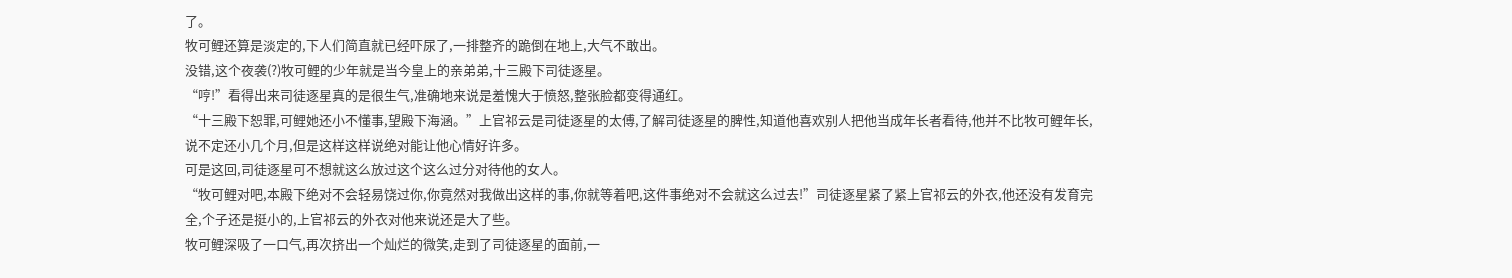了。
牧可鲤还算是淡定的,下人们简直就已经吓尿了,一排整齐的跪倒在地上,大气不敢出。
没错,这个夜袭(?)牧可鲤的少年就是当今皇上的亲弟弟,十三殿下司徒逐星。
“哼!”看得出来司徒逐星真的是很生气,准确地来说是羞愧大于愤怒,整张脸都变得通红。
“十三殿下恕罪,可鲤她还小不懂事,望殿下海涵。”上官祁云是司徒逐星的太傅,了解司徒逐星的脾性,知道他喜欢别人把他当成年长者看待,他并不比牧可鲤年长,说不定还小几个月,但是这样这样说绝对能让他心情好许多。
可是这回,司徒逐星可不想就这么放过这个这么过分对待他的女人。
“牧可鲤对吧,本殿下绝对不会轻易饶过你,你竟然对我做出这样的事,你就等着吧,这件事绝对不会就这么过去!”司徒逐星紧了紧上官祁云的外衣,他还没有发育完全,个子还是挺小的,上官祁云的外衣对他来说还是大了些。
牧可鲤深吸了一口气,再次挤出一个灿烂的微笑,走到了司徒逐星的面前,一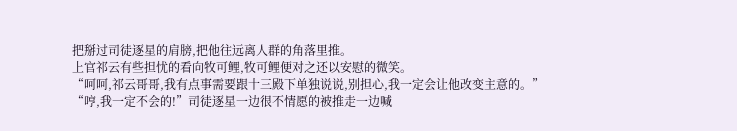把掰过司徒逐星的肩膀,把他往远离人群的角落里推。
上官祁云有些担忧的看向牧可鲤,牧可鲤便对之还以安慰的微笑。
“呵呵,祁云哥哥,我有点事需要跟十三殿下单独说说,别担心,我一定会让他改变主意的。”
“哼,我一定不会的!”司徒逐星一边很不情愿的被推走一边喊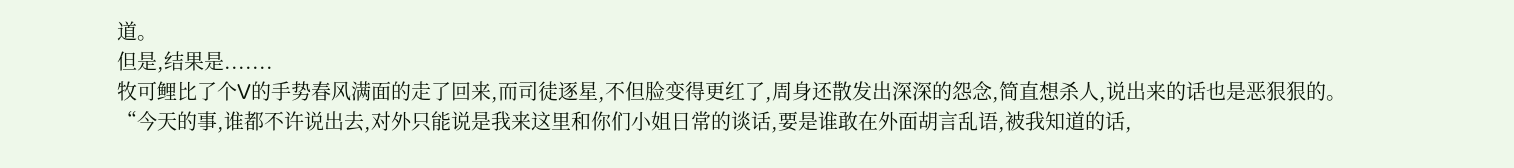道。
但是,结果是.......
牧可鲤比了个V的手势春风满面的走了回来,而司徒逐星,不但脸变得更红了,周身还散发出深深的怨念,简直想杀人,说出来的话也是恶狠狠的。
“今天的事,谁都不许说出去,对外只能说是我来这里和你们小姐日常的谈话,要是谁敢在外面胡言乱语,被我知道的话,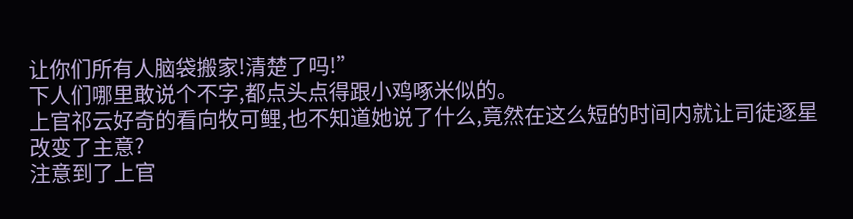让你们所有人脑袋搬家!清楚了吗!”
下人们哪里敢说个不字,都点头点得跟小鸡啄米似的。
上官祁云好奇的看向牧可鲤,也不知道她说了什么,竟然在这么短的时间内就让司徒逐星改变了主意?
注意到了上官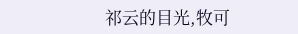祁云的目光,牧可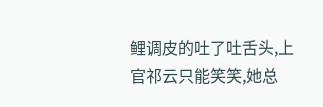鲤调皮的吐了吐舌头,上官祁云只能笑笑,她总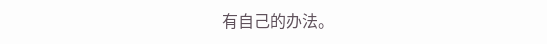有自己的办法。